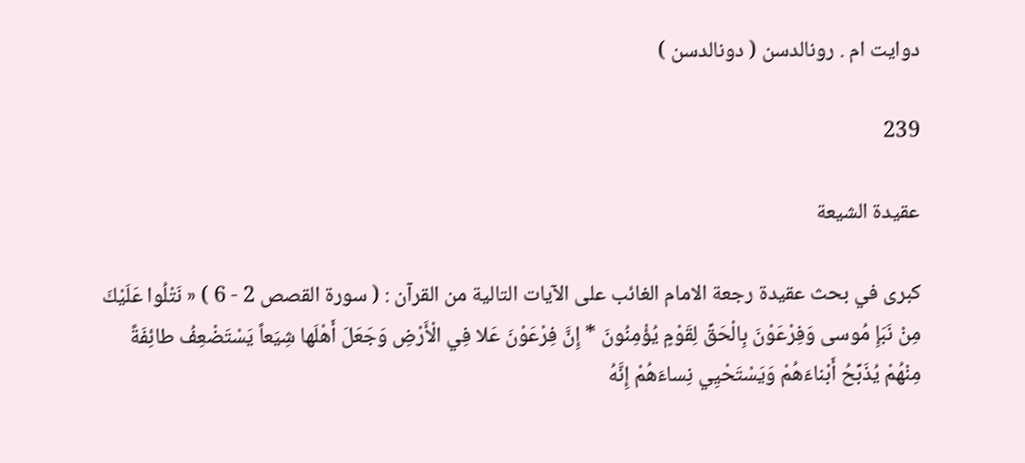دوايت ام . رونالدسن ( دونالدسن )

239

عقيدة الشيعة

كبرى في بحث عقيدة رجعة الامام الغائب على الآيات التالية من القرآن : ( سورة القصص 2 - 6 ) « نَتْلُوا عَلَيْكَ مِنْ نَبَإِ مُوسى وَفِرْعَوْنَ بِالْحَقِّ لِقَوْمٍ يُؤْمِنُونَ * إِنَّ فِرْعَوْنَ عَلا فِي الْأَرْضِ وَجَعَلَ أَهْلَها شِيَعاً يَسْتَضْعِفُ طائِفَةً مِنْهُمْ يُذَبِّحُ أَبْناءَهُمْ وَيَسْتَحْيِي نِساءَهُمْ إِنَّهُ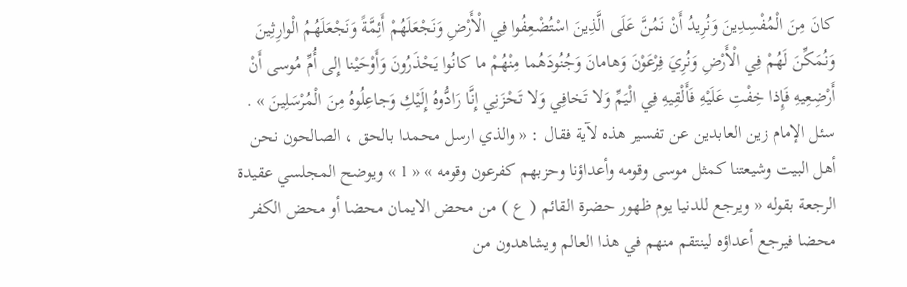كانَ مِنَ الْمُفْسِدِينَ وَنُرِيدُ أَنْ نَمُنَّ عَلَى الَّذِينَ اسْتُضْعِفُوا فِي الْأَرْضِ وَنَجْعَلَهُمْ أَئِمَّةً وَنَجْعَلَهُمُ الْوارِثِينَ وَنُمَكِّنَ لَهُمْ فِي الْأَرْضِ وَنُرِيَ فِرْعَوْنَ وَهامانَ وَجُنُودَهُما مِنْهُمْ ما كانُوا يَحْذَرُونَ وَأَوْحَيْنا إِلى أُمِّ مُوسى أَنْ أَرْضِعِيهِ فَإِذا خِفْتِ عَلَيْهِ فَأَلْقِيهِ فِي الْيَمِّ وَلا تَخافِي وَلا تَحْزَنِي إِنَّا رَادُّوهُ إِلَيْكِ وَجاعِلُوهُ مِنَ الْمُرْسَلِينَ » . سئل الإمام زين العابدين عن تفسير هذه لآية فقال : « والذي ارسل محمدا بالحق ، الصالحون نحن أهل البيت وشيعتنا كمثل موسى وقومه وأعداؤنا وحزبهم كفرعون وقومه » « 1 » ويوضح المجلسي عقيدة الرجعة بقوله « ويرجع للدنيا يوم ظهور حضرة القائم ( ع ) من محض الايمان محضا أو محض الكفر محضا فيرجع أعداؤه لينتقم منهم في هذا العالم ويشاهدون من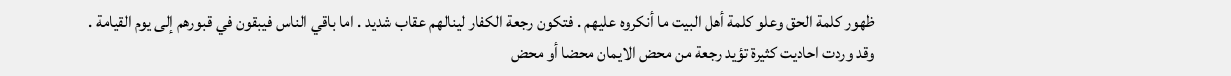ظهور كلمة الحق وعلو كلمة أهل البيت ما أنكروه عليهم . فتكون رجعة الكفار لينالهم عقاب شديد . اما باقي الناس فيبقون في قبورهم إلى يوم القيامة . وقد وردت احاديت كثيرة تؤيد رجعة من محض الايمان محضا أو محض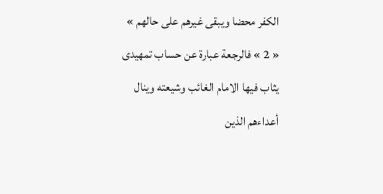الكفر محضا ويبقى غيرهم على حالهم » « 2 » فالرجعة عبارة عن حساب تمهيدى يثاب فيها الامام الغائب وشيعته وينال أعداءهم الذين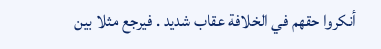أنكروا حقهم في الخلافة عقاب شديد . فيرجع مثلا بين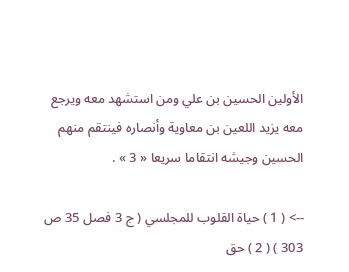الأولين الحسين بن علي ومن استشهد معه ويرجع معه يزيد اللعين بن معاوية وأنصاره فينتقم منهم الحسين وجيشه انتقاما سريعا « 3 » .

--> ( 1 ) حياة القلوب للمجلسي ( ج 3 فصل 35 ص 303 ) ( 2 ) حق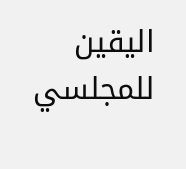اليقين للمجلسي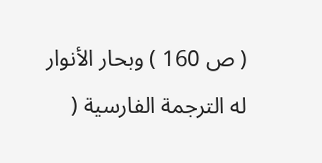( ص 160 ) وبحار الأنوار له الترجمة الفارسية (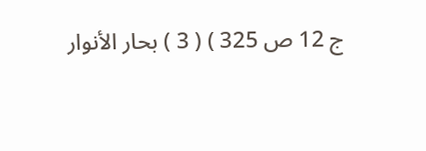ج 12 ص 325 ) ( 3 ) بحار الأنوار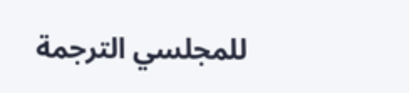للمجلسي الترجمة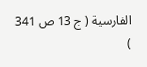الفارسية ( ج 13 ص 341 )